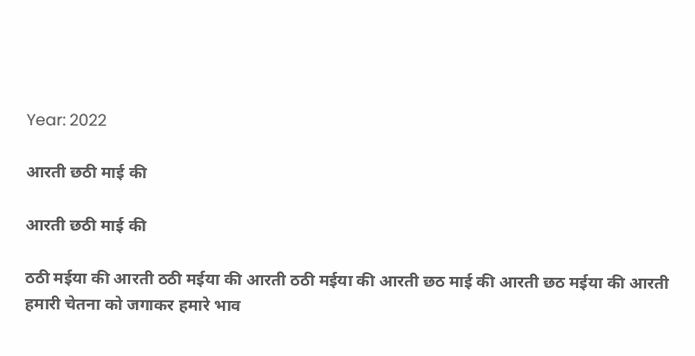Year: 2022

आरती छठी माई की

आरती छठी माई की

ठठी मईया की आरती ठठी मईया की आरती ठठी मईया की आरती छठ माई की आरती छठ मईया की आरती हमारी चेतना को जगाकर हमारे भाव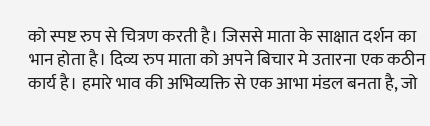को स्पष्ट रुप से चित्रण करती है। जिससे माता के साक्षात दर्शन का भान होता है। दिव्य रुप माता को अपने बिचार मे उतारना एक कठीन कार्य है। हमारे भाव की अभिव्यक्ति से एक आभा मंडल बनता है, जो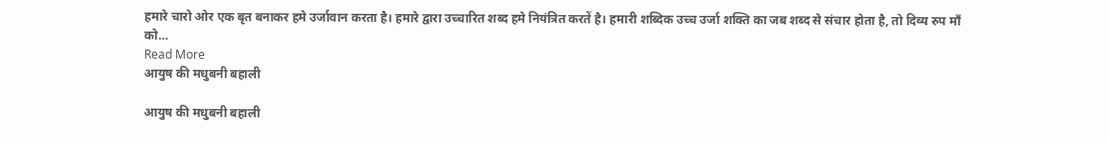हमारे चारो ओर एक बृत बनाकर हमे उर्जावान करता है। हमारे द्वारा उच्चारित शब्द हमे नियंत्रित करतें है। हमारी शब्दिक उच्च उर्जा शक्ति का जब शब्द से संचार होता है, तो दिव्य रुप माँ को…
Read More
आयुष की मधुबनी बहाली

आयुष की मधुबनी बहाली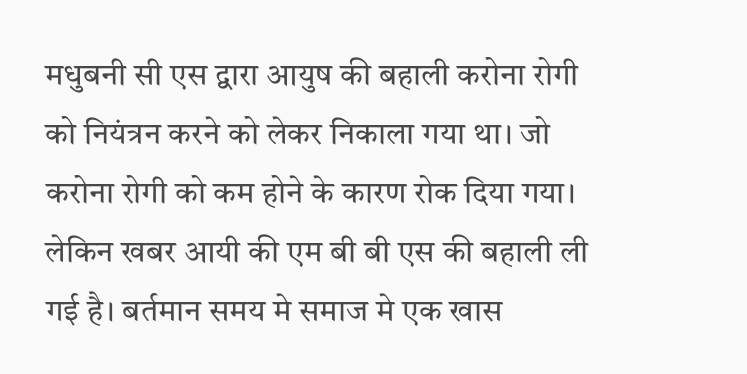मधुबनी सी एस द्वारा आयुष की बहाली करोना रोगी को नियंत्रन करने को लेकर निकाला गया था। जो करोना रोगी को कम होने के कारण रोक दिया गया। लेकिन खबर आयी की एम बी बी एस की बहाली ली गई है। बर्तमान समय मे समाज मे एक खास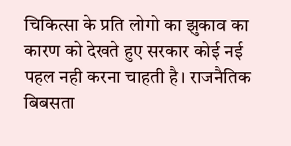चिकित्सा के प्रति लोगो का झुकाव का कारण को देखते हुए सरकार कोई नई पहल नही करना चाहती है। राजनैतिक बिबसता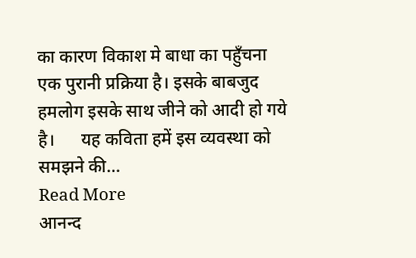का कारण विकाश मे बाधा का पहुँचना एक पुरानी प्रक्रिया है। इसके बाबजुद हमलोग इसके साथ जीने को आदी हो गये है।      यह कविता हमें इस व्यवस्था को समझने की…
Read More
आनन्द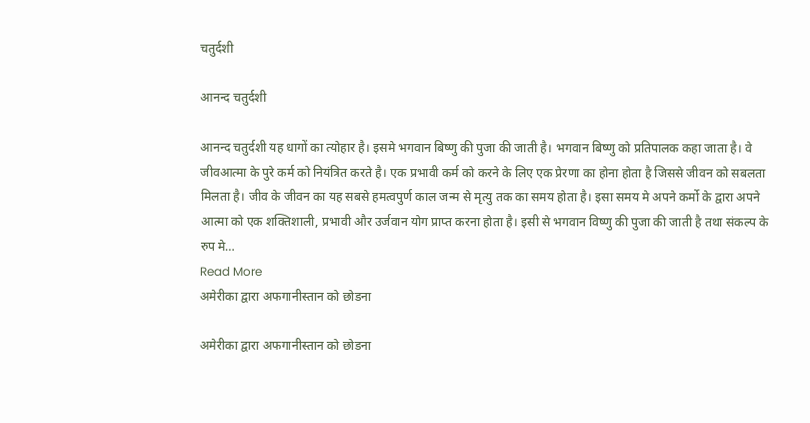चतुर्दशी

आनन्द चतुर्दशी

आनन्द चतुर्दशी यह धागों का त्योहार है। इसमे भगवान बिष्णु की पुजा की जाती है। भगवान बिष्णु को प्रतिपालक कहा जाता है। वे जीवआत्मा के पुरे कर्म को नियंत्रित करते है। एक प्रभावी कर्म को करने के लिए एक प्रेरणा का होना होता है जिससे जीवन को सबलता मिलता है। जीव के जीवन का यह सबसे हमत्वपुर्ण काल जन्म से मृत्यु तक का समय होता है। इसा समय मे अपने कर्मो के द्वारा अपने आत्मा को एक शक्तिशाली, प्रभावी और उर्जवान योग प्राप्त करना होता है। इसी से भगवान विष्णु की पुजा की जाती है तथा संकल्प के रुप मे…
Read More
अमेरीका द्वारा अफगानीस्तान को छोडना

अमेरीका द्वारा अफगानीस्तान को छोडना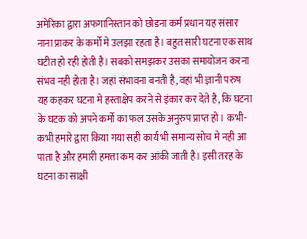अमेरिका द्वारा अफगानिस्तान को छोडना कर्म प्रधान यह संसार नाना प्राकर के कर्मो मे उलझा रहता है। बहुत सारी घटना एक साथ घटीत हो रही होती है। सबको समझकर उसका समायोजन करना संभव नही होता है। जहां संभावना बनती है, वहां भी ज्ञानी परुष यह कहकर घटना मे हस्ताक्षेप करने से इंकार कर देते है, कि घटना के घटक को अपने कर्मो का फल उसके अनुरुप प्राप्त हो। कभी-कभी हमारे द्वारा किया गया सही कार्य भी समान्य सोच मे नही आ पाता है और हमारी हमत्ता कम कर आंकी जाती है। इसी तरह के घटना का साक्षी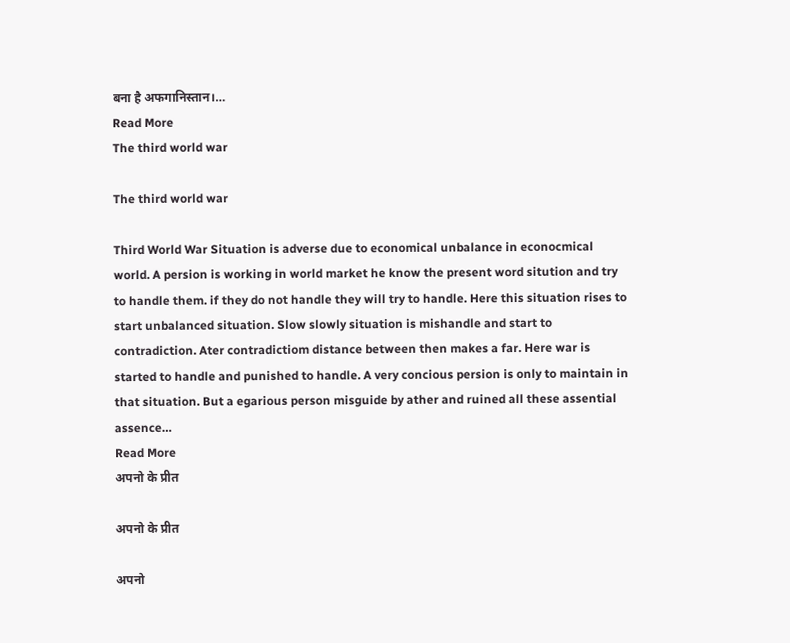बना है अफगानिस्तान।…
Read More
The third world war

The third world war

Third World War Situation is adverse due to economical unbalance in econocmical world. A persion is working in world market he know the present word sitution and try to handle them. if they do not handle they will try to handle. Here this situation rises to start unbalanced situation. Slow slowly situation is mishandle and start to contradiction. Ater contradictiom distance between then makes a far. Here war is started to handle and punished to handle. A very concious persion is only to maintain in that situation. But a egarious person misguide by ather and ruined all these assential assence…
Read More
अपनो के प्रीत

अपनो के प्रीत

अपनो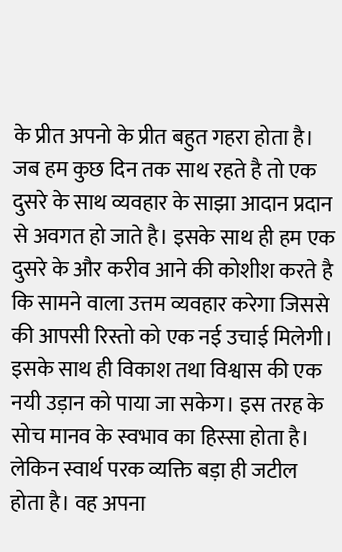के प्रीत अपनो के प्रीत बहुत गहरा होता है। जब हम कुछ दिन तक साथ रहते है तो एक दुसरे के साथ व्यवहार के साझा आदान प्रदान से अवगत हो जाते है। इसके साथ ही हम एक दुसरे के और करीव आने की कोशीश करते है कि सामने वाला उत्तम व्यवहार करेगा जिससे की आपसी रिस्तो को एक नई उचाई मिलेगी। इसके साथ ही विकाश तथा विश्वास की एक नयी उड़ान को पाया जा सकेग। इस तरह के सोच मानव के स्वभाव का हिस्सा होता है। लेकिन स्वार्थ परक व्यक्ति बड़ा ही जटील होता है। वह अपना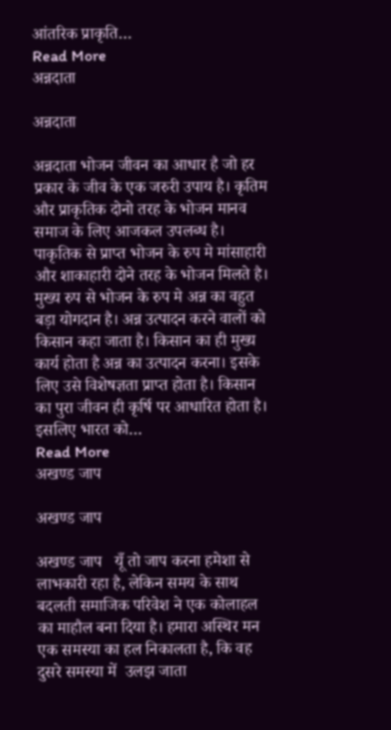आंतरिक प्राकृति…
Read More
अन्नदाता

अन्नदाता

अन्नदाता भोजन जीवन का आधार है जो हर प्रकार के जीव के एक जरुरी उपाय है। कृतिम और प्राकृतिक दोनो तरह के भोजन मानव समाज के लिए आजकल उपलब्ध है। पाकृतिक से प्राप्त भोजन के रुप मे मांसाहारी और शाकाहारी दोने तरह के भोजन मिलते है। मुख्य रुप से भोजन के रुप मे अन्न का वहुत बड़ा योगदान है। अन्न उत्पादन करने वालों को किसान कहा जाता है। किसान का ही मुख्य कार्य होता है अन्न का उत्पादन करना। इसके लिए उसे विशेषज्ञता प्राप्त होता है। किसान का पुरा जीवन ही कृर्षि पर आधारित होता है। इसलिए भारत को…
Read More
अखण्ड जाप

अखण्ड जाप

अखण्ड जाप   यूँ तो जाप करना हमेशा से लाभकारी रहा है, लेकिन समय के साथ बदलती समाजिक परिवेश ने एक कोलाहल का माहौल बना दिया है। हमारा अस्थिर मन एक समस्या का हल निकालता है, कि वह दुसरे समस्या में  उलझ जाता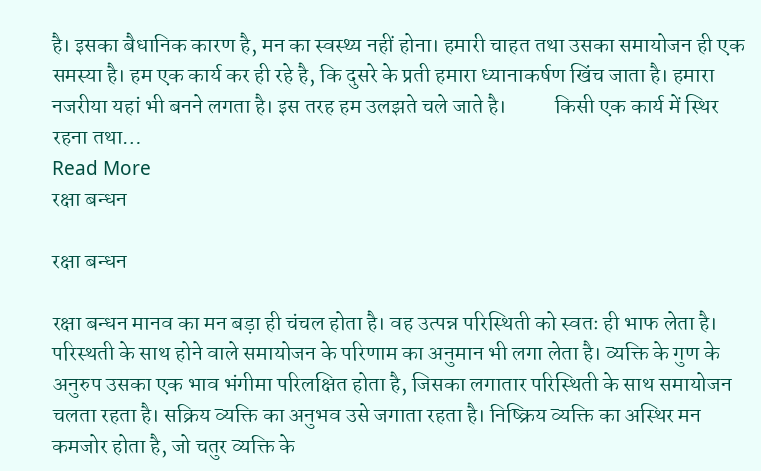है। इसका बैधानिक कारण है, मन का स्वस्थ्य नहीं होना। हमारी चाहत तथा उसका समायोजन ही एक समस्या है। हम एक कार्य कर ही रहे है, कि दुसरे के प्रती हमारा ध्यानाकर्षण खिंच जाता है। हमारा नजरीया यहां भी बनने लगता है। इस तरह हम उलझते चले जाते है।           किसी एक कार्य में स्थिर रहना तथा…
Read More
रक्षा बन्धन

रक्षा बन्धन

रक्षा बन्धन मानव का मन बड़ा ही चंचल होता है। वह उत्पन्न परिस्थिती को स्वतः ही भाफ लेता है। परिस्थती के साथ होने वाले समायोजन के परिणाम का अनुमान भी लगा लेता है। व्यक्ति के गुण के अनुरुप उसका एक भाव भंगीमा परिलक्षित होता है, जिसका लगातार परिस्थिती के साथ समायोजन चलता रहता है। सक्रिय व्यक्ति का अनुभव उसे जगाता रहता है। निष्क्रिय व्यक्ति का अस्थिर मन कमजोर होता है, जो चतुर व्यक्ति के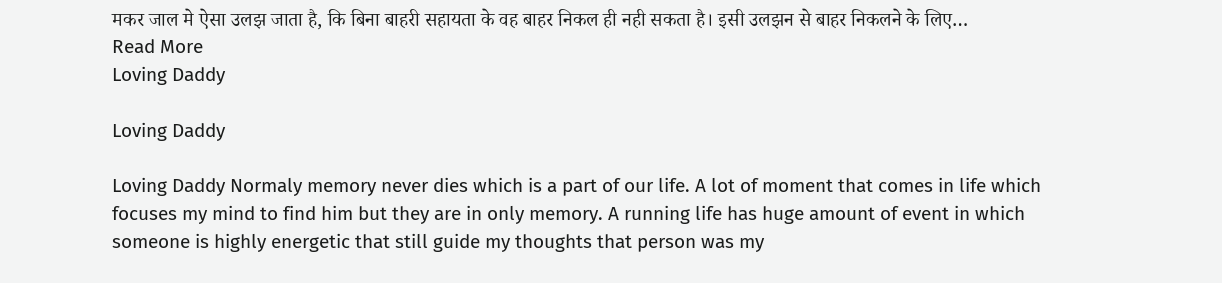मकर जाल मे ऐसा उलझ जाता है, कि बिना बाहरी सहायता के वह बाहर निकल ही नही सकता है। इसी उलझन से बाहर निकलने के लिए…
Read More
Loving Daddy

Loving Daddy

Loving Daddy Normaly memory never dies which is a part of our life. A lot of moment that comes in life which focuses my mind to find him but they are in only memory. A running life has huge amount of event in which someone is highly energetic that still guide my thoughts that person was my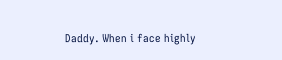Daddy. When i face highly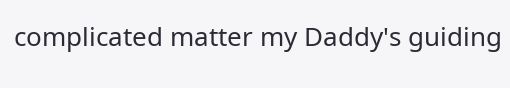complicated matter my Daddy's guiding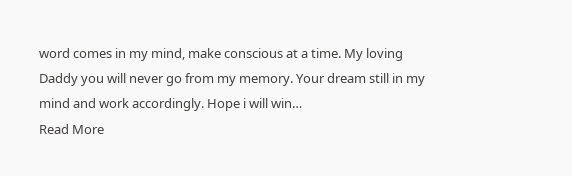word comes in my mind, make conscious at a time. My loving Daddy you will never go from my memory. Your dream still in my mind and work accordingly. Hope i will win…
Read More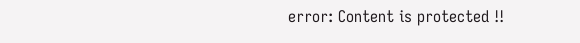error: Content is protected !!